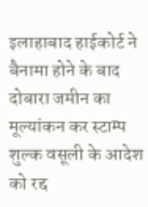इलाहाबाद हाईकोर्ट ने बैनामा होने के बाद दोबारा जमीन का मूल्यांकन कर स्टाम्प शुल्क वसूली के आदेश को रद्द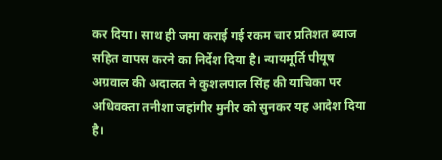कर दिया। साथ ही जमा कराई गई रकम चार प्रतिशत ब्याज सहित वापस करने का निर्देश दिया है। न्यायमूर्ति पीयूष अग्रवाल की अदालत ने कुशलपाल सिंह की याचिका पर अधिवक्ता तनीशा जहांगीर मुनीर को सुनकर यह आदेश दिया है।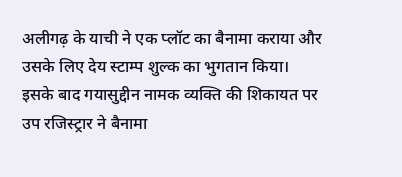अलीगढ़ के याची ने एक प्लॉट का बैनामा कराया और उसके लिए देय स्टाम्प शुल्क का भुगतान किया। इसके बाद गयासुद्दीन नामक व्यक्ति की शिकायत पर उप रजिस्ट्रार ने बैनामा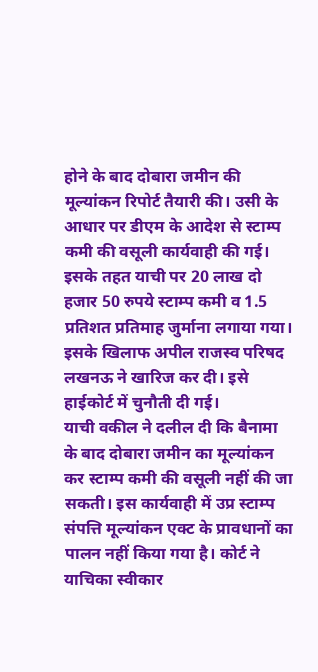होने के बाद दोबारा जमीन की मूल्यांकन रिपोर्ट तैयारी की। उसी के आधार पर डीएम के आदेश से स्टाम्प कमी की वसूली कार्यवाही की गई। इसके तहत याची पर 20 लाख दो हजार 50 रुपये स्टाम्प कमी व 1.5 प्रतिशत प्रतिमाह जुर्माना लगाया गया। इसके खिलाफ अपील राजस्व परिषद लखनऊ ने खारिज कर दी। इसे हाईकोर्ट में चुनौती दी गई।
याची वकील ने दलील दी कि बैनामा के बाद दोबारा जमीन का मूल्यांकन कर स्टाम्प कमी की वसूली नहीं की जा सकती। इस कार्यवाही में उप्र स्टाम्प संपत्ति मूल्यांकन एक्ट के प्रावधानों का पालन नहीं किया गया है। कोर्ट ने याचिका स्वीकार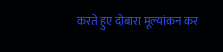करते हुए दोबारा मूल्यांकन कर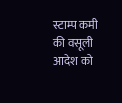स्टाम्प कमी की वसूली आदेश को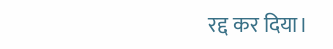रद्द कर दिया।